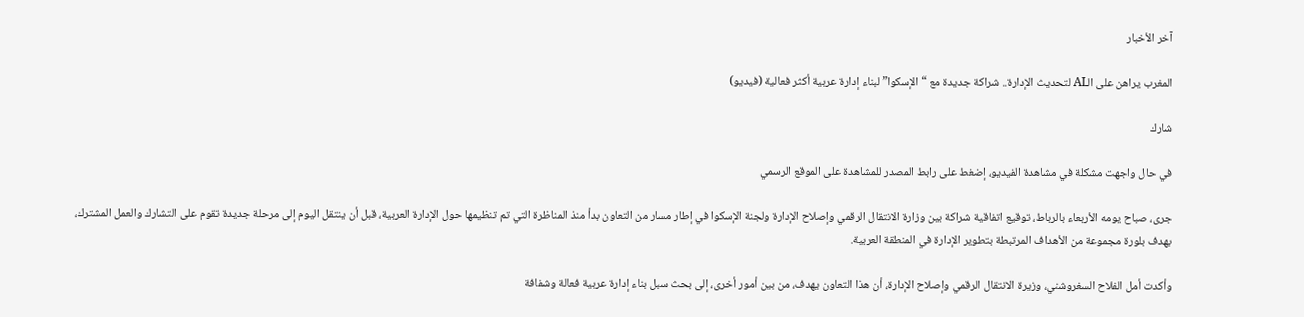آخر الأخبار

المغرب يراهن على الـAI لتحديث الإدارة.. شراكة جديدة مع “الإسكوا” لبناء إدارة عربية أكثر فعالية (فيديو)

شارك

في حال واجهت مشكلة في مشاهدة الفيديو، إضغط على رابط المصدر للمشاهدة على الموقع الرسمي

جرى، صباح يومه الأربعاء بالرباط، توقيع اتفاقية شراكة بين وزارة الانتقال الرقمي وإصلاح الإدارة ولجنة الإسكوا في إطار مسار من التعاون بدأ منذ المناظرة التي تم تنظيمها حول الإدارة العربية، قبل أن ينتقل اليوم إلى مرحلة جديدة تقوم على التشارك والعمل المشترك، بهدف بلورة مجموعة من الأهداف المرتبطة بتطوير الإدارة في المنطقة العربية.

وأكدت أمل الفلاح السغروشني، وزيرة الانتقال الرقمي وإصلاح الإدارة، أن هذا التعاون يهدف، من بين أمور أخرى، إلى بحث سبل بناء إدارة عربية فعالة وشفافة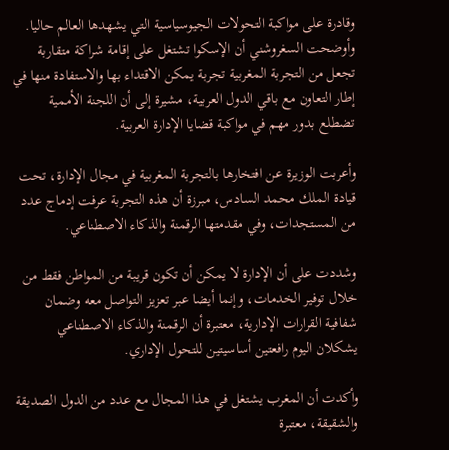وقادرة على مواكبة التحولات الجيوسياسية التي يشهدها العالم حاليا.
وأوضحت السغروشني أن الإسكوا تشتغل على إقامة شراكة متقاربة تجعل من التجربة المغربية تجربة يمكن الاقتداء بها والاستفادة منها في إطار التعاون مع باقي الدول العربية، مشيرة إلى أن اللجنة الأممية تضطلع بدور مهم في مواكبة قضايا الإدارة العربية.

وأعربت الوزيرة عن افتخارها بالتجربة المغربية في مجال الإدارة، تحت قيادة الملك محمد السادس، مبرزة أن هذه التجربة عرفت إدماج عدد من المستجدات، وفي مقدمتها الرقمنة والذكاء الاصطناعي.

وشددت على أن الإدارة لا يمكن أن تكون قريبة من المواطن فقط من خلال توفير الخدمات، وإنما أيضا عبر تعزيز التواصل معه وضمان شفافية القرارات الإدارية، معتبرة أن الرقمنة والذكاء الاصطناعي يشكلان اليوم رافعتين أساسيتين للتحول الإداري.

وأكدت أن المغرب يشتغل في هذا المجال مع عدد من الدول الصديقة والشقيقة، معتبرة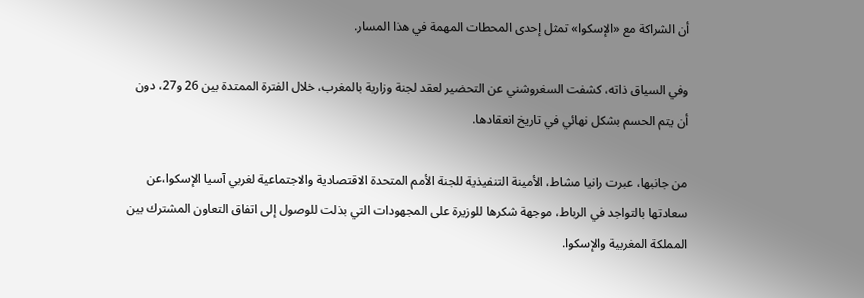أن الشراكة مع «الإسكوا» تمثل إحدى المحطات المهمة في هذا المسار.

وفي السياق ذاته، كشفت السغروشني عن التحضير لعقد لجنة وزارية بالمغرب، خلال الفترة الممتدة بين 26 و27، دون أن يتم الحسم بشكل نهائي في تاريخ انعقادها.

من جانبها، عبرت رانيا مشاط، الأمينة التنفيذية للجنة الأمم المتحدة الاقتصادية والاجتماعية لغربي آسيا الإسكوا،عن سعادتها بالتواجد في الرباط، موجهة شكرها للوزيرة على المجهودات التي بذلت للوصول إلى اتفاق التعاون المشترك بين المملكة المغربية والإسكوا.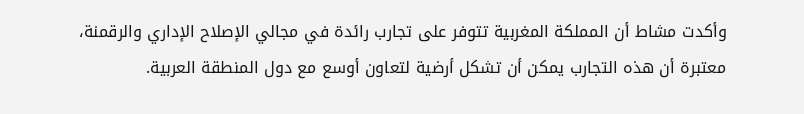وأكدت مشاط أن المملكة المغربية تتوفر على تجارب رائدة في مجالي الإصلاح الإداري والرقمنة، معتبرة أن هذه التجارب يمكن أن تشكل أرضية لتعاون أوسع مع دول المنطقة العربية.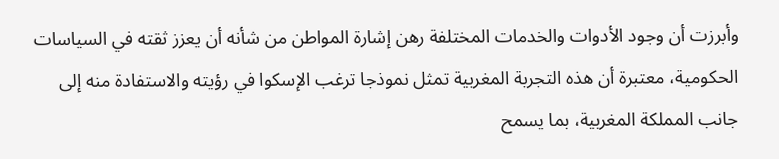وأبرزت أن وجود الأدوات والخدمات المختلفة رهن إشارة المواطن من شأنه أن يعزز ثقته في السياسات الحكومية، معتبرة أن هذه التجربة المغربية تمثل نموذجا ترغب الإسكوا في رؤيته والاستفادة منه إلى جانب المملكة المغربية، بما يسمح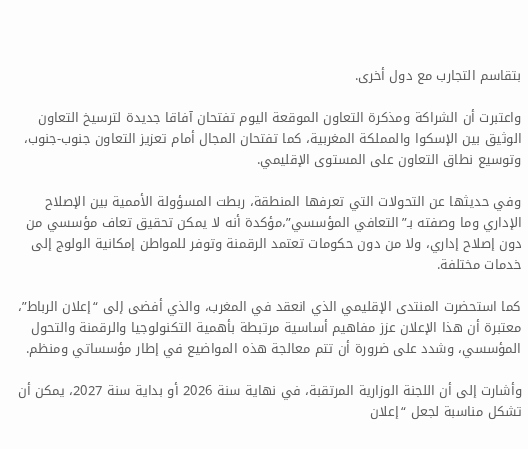بتقاسم التجارب مع دول أخرى.

واعتبرت أن الشراكة ومذكرة التعاون الموقعة اليوم تفتحان آفاقا جديدة لترسيخ التعاون الوثيق بين الإسكوا والمملكة المغربية، كما تفتحان المجال أمام تعزيز التعاون جنوب-جنوب، وتوسيع نطاق التعاون على المستوى الإقليمي.

وفي حديثها عن التحولات التي تعرفها المنطقة، ربطت المسؤولة الأممية بين الإصلاح الإداري وما وصفته بـ”التعافي المؤسسي”،مؤكدة أنه لا يمكن تحقيق تعاف مؤسسي من دون إصلاح إداري، ولا من دون حكومات تعتمد الرقمنة وتوفر للمواطن إمكانية الولوج إلى خدمات مختلفة.

كما استحضرت المنتدى الإقليمي الذي انعقد في المغرب، والذي أفضى إلى “إعلان الرباط”، معتبرة أن هذا الإعلان عزز مفاهيم أساسية مرتبطة بأهمية التكنولوجيا والرقمنة والتحول المؤسسي، وشدد على ضرورة أن تتم معالجة هذه المواضيع في إطار مؤسساتي ومنظم.

وأشارت إلى أن اللجنة الوزارية المرتقبة، في نهاية سنة 2026 أو بداية سنة 2027، يمكن أن تشكل مناسبة لجعل “إعلان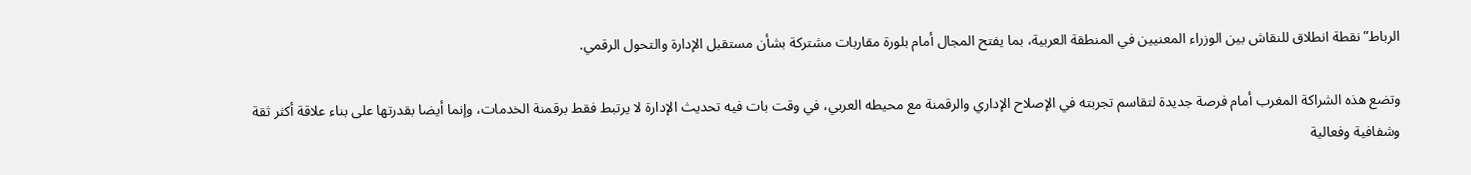الرباط” نقطة انطلاق للنقاش بين الوزراء المعنيين في المنطقة العربية، بما يفتح المجال أمام بلورة مقاربات مشتركة بشأن مستقبل الإدارة والتحول الرقمي.

وتضع هذه الشراكة المغرب أمام فرصة جديدة لتقاسم تجربته في الإصلاح الإداري والرقمنة مع محيطه العربي، في وقت بات فيه تحديث الإدارة لا يرتبط فقط برقمنة الخدمات، وإنما أيضا بقدرتها على بناء علاقة أكثر ثقة وشفافية وفعالية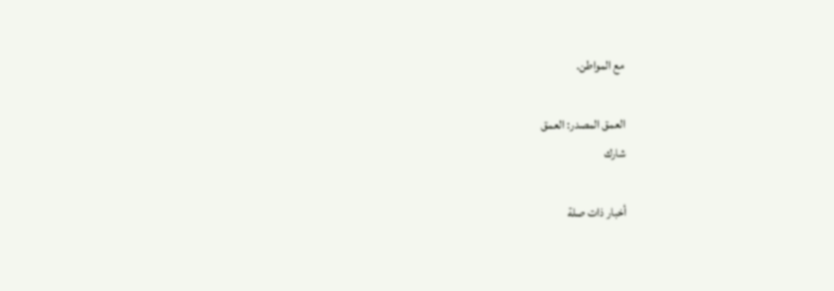مع المواطن.

العمق المصدر: العمق
شارك

أخبار ذات صلة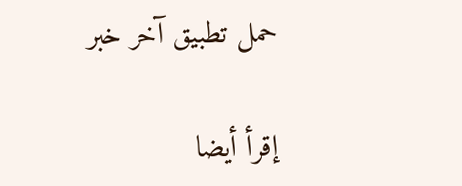حمل تطبيق آخر خبر

إقرأ أيضا